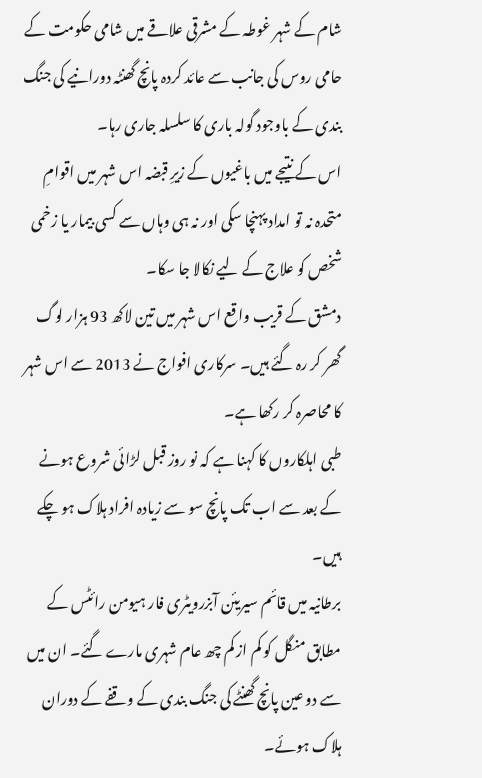شام کے شہر غوطہ کے مشرقی علاقے میں شامی حکومت کے حامی روس کی جانب سے عائد کردہ پانچ گھنٹہ دورانیے کی جنگ بندی کے باوجود گولہ باری کا سلسلہ جاری رہا۔
اس کے نتیجے میں باغیوں کے زیرِ قبضہ اس شہر میں اقوامِ متحدہ نہ تو امداد پہنچا سکی اور نہ ہی وہاں سے کسی بیمار یا زخمی شخص کو علاج کے لیے نکالا جا سکا۔
دمشق کے قریب واقع اس شہر میں تین لاکھ 93 ہزار لوگ گھر کر رہ گئے ہیں۔ سرکاری افواج نے 2013 سے اس شہر کا محاصرہ کر رکھا ہے۔
طبی اہلکاروں کا کہنا ہے کہ نو روز قبل لڑائی شروع ہونے کے بعد سے اب تک پانچ سو سے زیادہ افراد ہلاک ہو چکے ہیں۔
برطانیہ میں قائم سیریئن آبزرویٹری فار ہیومن رائٹس کے مطابق منگل کو کم از کم چھ عام شہری مارے گئے۔ ان میں سے دو عین پانچ گھنٹے کی جنگ بندی کے وقفے کے دوران ہلاک ہوئے۔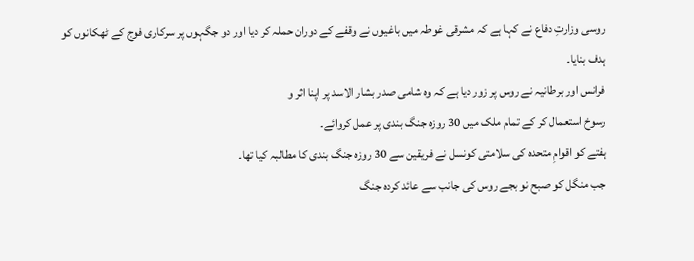روسی وزارتِ دفاع نے کہا ہے کہ مشرقی غوطہ میں باغیوں نے وقفے کے دوران حملہ کر دیا اور دو جگہوں پر سرکاری فوج کے ٹھکانوں کو ہدف بنایا۔
فرانس اور برطانیہ نے روس پر زور دیا ہے کہ وہ شامی صدر بشار الاسد پر اپنا اثر و
رسوخ استعمال کر کے تمام ملک میں 30 روزہ جنگ بندی پر عمل کروائے۔
ہفتے کو اقوامِ متحدہ کی سلامتی کونسل نے فریقین سے 30 روزہ جنگ بندی کا مطالبہ کیا تھا۔
جب منگل کو صبح نو بجے روس کی جانب سے عائد کردہ جنگ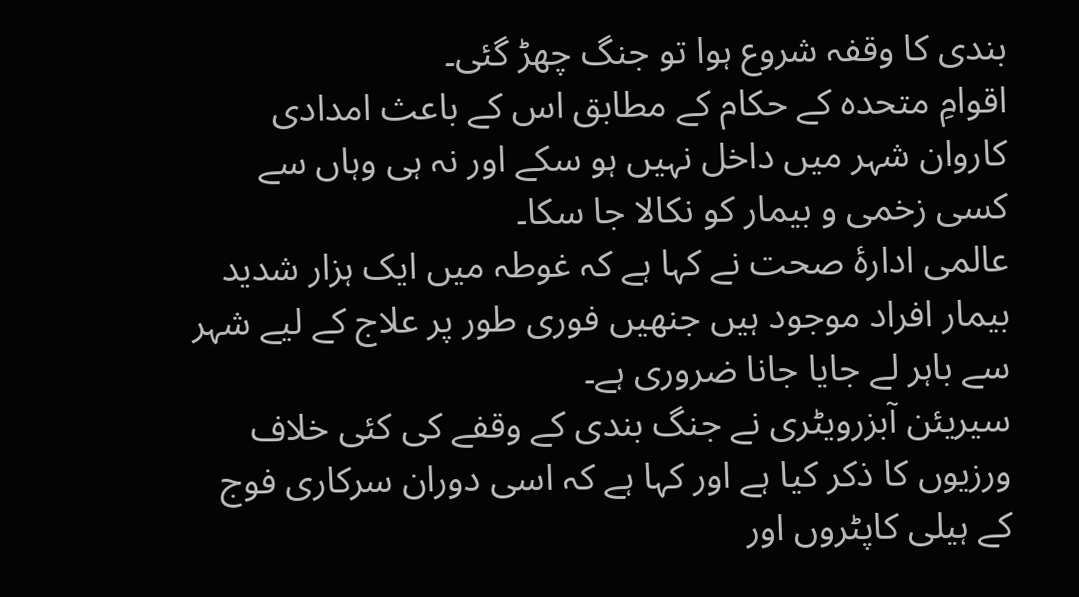بندی کا وقفہ شروع ہوا تو جنگ چھڑ گئی۔
اقوامِ متحدہ کے حکام کے مطابق اس کے باعث امدادی کاروان شہر میں داخل نہیں ہو سکے اور نہ ہی وہاں سے کسی زخمی و بیمار کو نکالا جا سکا۔
عالمی ادارۂ صحت نے کہا ہے کہ غوطہ میں ایک ہزار شدید بیمار افراد موجود ہیں جنھیں فوری طور پر علاج کے لیے شہر سے باہر لے جایا جانا ضروری ہے۔
سیریئن آبزرویٹری نے جنگ بندی کے وقفے کی کئی خلاف ورزیوں کا ذکر کیا ہے اور کہا ہے کہ اسی دوران سرکاری فوج کے ہیلی کاپٹروں اور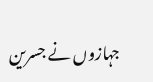جہازوں نے جسرین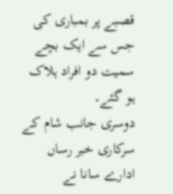قصبے پر بمباری کی جس سے ایک بچے سمیت دو افراد ہلاک ہو گئے۔
دوسری جانب شام کے سرکاری خبر رساں ادارے سانا نے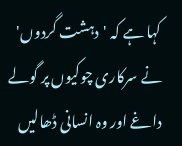کہا ہے کہ 'دہشت گردوں' نے سرکاری چوکیوں پر گولے داغے اور وہ انسانی ڈھالیں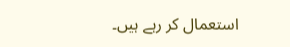استعمال کر رہے ہیں۔